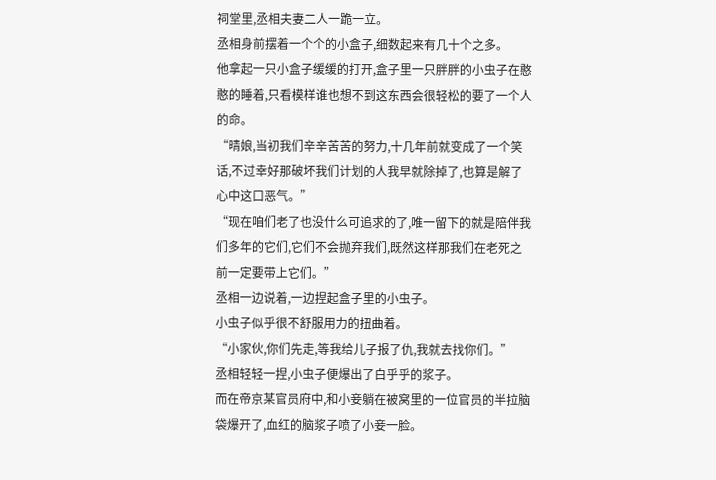祠堂里,丞相夫妻二人一跪一立。
丞相身前摆着一个个的小盒子,细数起来有几十个之多。
他拿起一只小盒子缓缓的打开,盒子里一只胖胖的小虫子在憨憨的睡着,只看模样谁也想不到这东西会很轻松的要了一个人的命。
“晴娘,当初我们辛辛苦苦的努力,十几年前就变成了一个笑话,不过幸好那破坏我们计划的人我早就除掉了,也算是解了心中这口恶气。”
“现在咱们老了也没什么可追求的了,唯一留下的就是陪伴我们多年的它们,它们不会抛弃我们,既然这样那我们在老死之前一定要带上它们。”
丞相一边说着,一边捏起盒子里的小虫子。
小虫子似乎很不舒服用力的扭曲着。
“小家伙,你们先走,等我给儿子报了仇,我就去找你们。”
丞相轻轻一捏,小虫子便爆出了白乎乎的浆子。
而在帝京某官员府中,和小妾躺在被窝里的一位官员的半拉脑袋爆开了,血红的脑浆子喷了小妾一脸。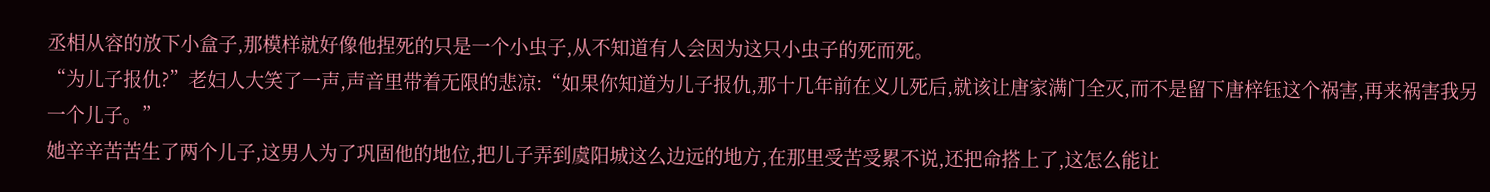丞相从容的放下小盒子,那模样就好像他捏死的只是一个小虫子,从不知道有人会因为这只小虫子的死而死。
“为儿子报仇?”老妇人大笑了一声,声音里带着无限的悲凉:“如果你知道为儿子报仇,那十几年前在义儿死后,就该让唐家满门全灭,而不是留下唐梓钰这个祸害,再来祸害我另一个儿子。”
她辛辛苦苦生了两个儿子,这男人为了巩固他的地位,把儿子弄到虞阳城这么边远的地方,在那里受苦受累不说,还把命搭上了,这怎么能让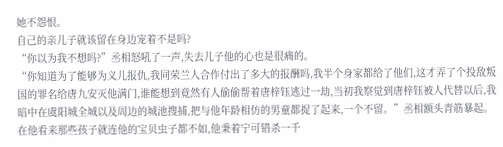她不怨恨。
自己的亲儿子就该留在身边宠着不是吗?
“你以为我不想吗?”丞相怒吼了一声,失去儿子他的心也是很痛的。
“你知道为了能够为义儿报仇,我同荣兰人合作付出了多大的报酬吗,我半个身家都给了他们,这才弄了个投敌叛国的罪名给唐九安灭他满门,谁能想到竟然有人偷偷帮着唐梓钰逃过一劫,当初我察觉到唐梓钰被人代替以后,我暗中在虞阳城全城以及周边的城池搜捕,把与他年龄相仿的男童都捉了起来,一个不留。”丞相额头青筋暴起。
在他看来那些孩子就连他的宝贝虫子都不如,他秉着宁可错杀一千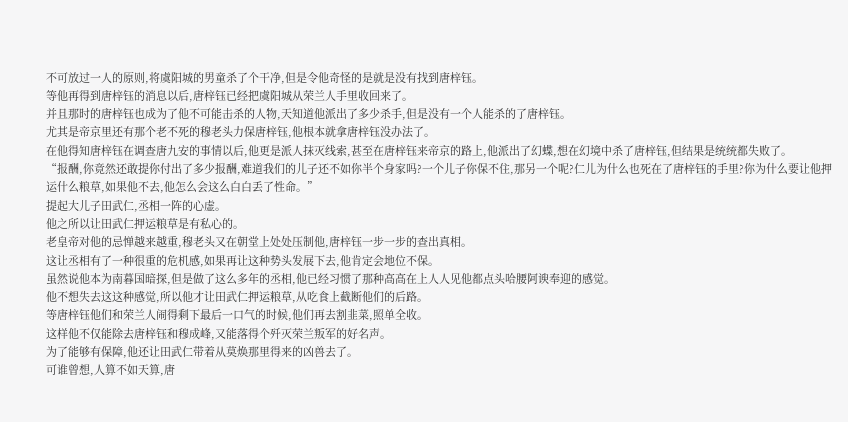不可放过一人的原则,将虞阳城的男童杀了个干净,但是令他奇怪的是就是没有找到唐梓钰。
等他再得到唐梓钰的消息以后,唐梓钰已经把虞阳城从荣兰人手里收回来了。
并且那时的唐梓钰也成为了他不可能击杀的人物,天知道他派出了多少杀手,但是没有一个人能杀的了唐梓钰。
尤其是帝京里还有那个老不死的穆老头力保唐梓钰,他根本就拿唐梓钰没办法了。
在他得知唐梓钰在调查唐九安的事情以后,他更是派人抹灭线索,甚至在唐梓钰来帝京的路上,他派出了幻蝶,想在幻境中杀了唐梓钰,但结果是统统都失败了。
“报酬,你竟然还敢提你付出了多少报酬,难道我们的儿子还不如你半个身家吗?一个儿子你保不住,那另一个呢?仁儿为什么也死在了唐梓钰的手里?你为什么要让他押运什么粮草,如果他不去,他怎么会这么白白丢了性命。”
提起大儿子田武仁,丞相一阵的心虚。
他之所以让田武仁押运粮草是有私心的。
老皇帝对他的忌惮越来越重,穆老头又在朝堂上处处压制他,唐梓钰一步一步的查出真相。
这让丞相有了一种很重的危机感,如果再让这种势头发展下去,他肯定会地位不保。
虽然说他本为南暮国暗探,但是做了这么多年的丞相,他已经习惯了那种高高在上人人见他都点头哈腰阿谀奉迎的感觉。
他不想失去这这种感觉,所以他才让田武仁押运粮草,从吃食上截断他们的后路。
等唐梓钰他们和荣兰人闹得剩下最后一口气的时候,他们再去割韭菜,照单全收。
这样他不仅能除去唐梓钰和穆成峰,又能落得个歼灭荣兰叛军的好名声。
为了能够有保障,他还让田武仁带着从莫焕那里得来的凶兽去了。
可谁曾想,人算不如天算,唐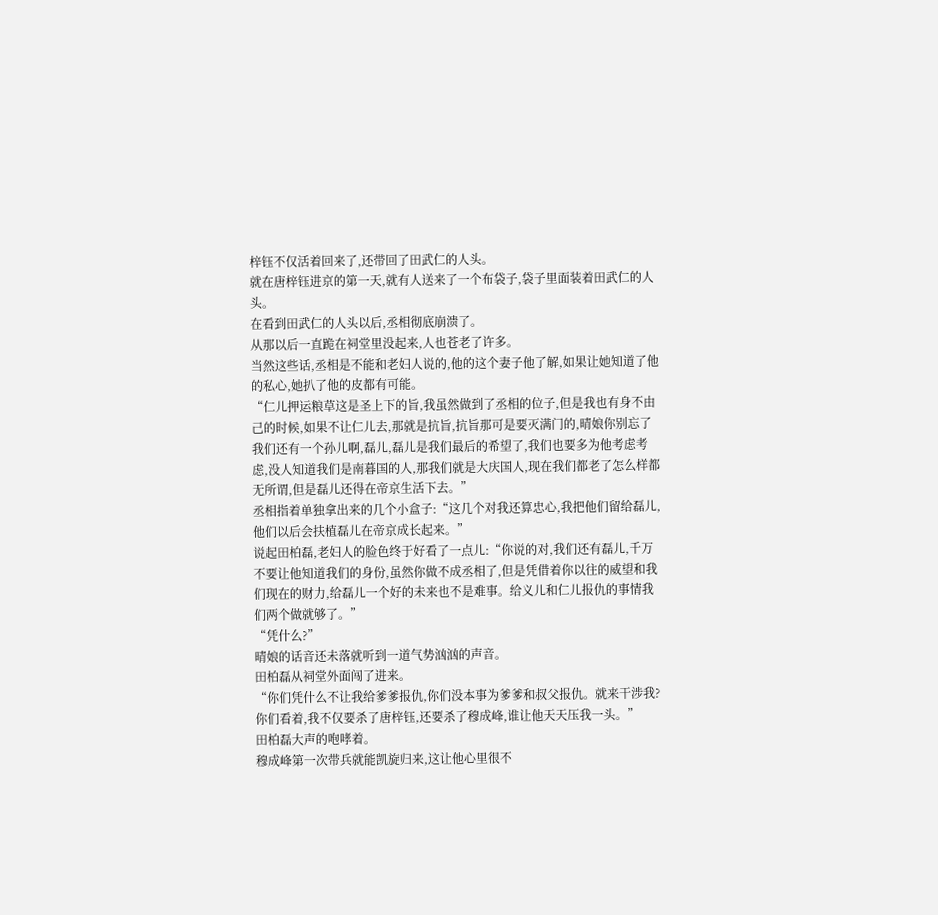梓钰不仅活着回来了,还带回了田武仁的人头。
就在唐梓钰进京的第一天,就有人送来了一个布袋子,袋子里面装着田武仁的人头。
在看到田武仁的人头以后,丞相彻底崩溃了。
从那以后一直跪在祠堂里没起来,人也苍老了许多。
当然这些话,丞相是不能和老妇人说的,他的这个妻子他了解,如果让她知道了他的私心,她扒了他的皮都有可能。
“仁儿押运粮草这是圣上下的旨,我虽然做到了丞相的位子,但是我也有身不由己的时候,如果不让仁儿去,那就是抗旨,抗旨那可是要灭满门的,晴娘你别忘了我们还有一个孙儿啊,磊儿,磊儿是我们最后的希望了,我们也要多为他考虑考虑,没人知道我们是南暮国的人,那我们就是大庆国人,现在我们都老了怎么样都无所谓,但是磊儿还得在帝京生活下去。”
丞相指着单独拿出来的几个小盒子:“这几个对我还算忠心,我把他们留给磊儿,他们以后会扶植磊儿在帝京成长起来。”
说起田柏磊,老妇人的脸色终于好看了一点儿:“你说的对,我们还有磊儿,千万不要让他知道我们的身份,虽然你做不成丞相了,但是凭借着你以往的威望和我们现在的财力,给磊儿一个好的未来也不是难事。给义儿和仁儿报仇的事情我们两个做就够了。”
“凭什么?”
晴娘的话音还未落就听到一道气势汹汹的声音。
田柏磊从祠堂外面闯了进来。
“你们凭什么不让我给爹爹报仇,你们没本事为爹爹和叔父报仇。就来干涉我?你们看着,我不仅要杀了唐梓钰,还要杀了穆成峰,谁让他天天压我一头。”
田柏磊大声的咆哮着。
穆成峰第一次带兵就能凯旋归来,这让他心里很不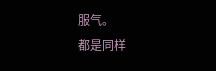服气。
都是同样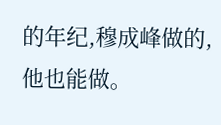的年纪,穆成峰做的,他也能做。